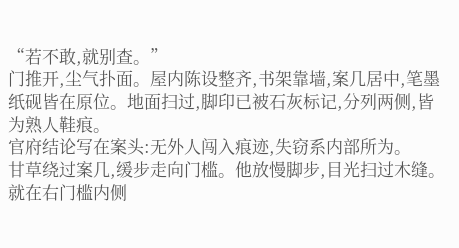“若不敢,就别查。”
门推开,尘气扑面。屋内陈设整齐,书架靠墙,案几居中,笔墨纸砚皆在原位。地面扫过,脚印已被石灰标记,分列两侧,皆为熟人鞋痕。
官府结论写在案头:无外人闯入痕迹,失窃系内部所为。
甘草绕过案几,缓步走向门槛。他放慢脚步,目光扫过木缝。
就在右门槛内侧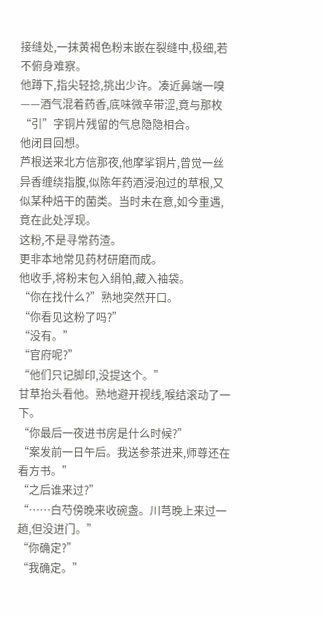接缝处,一抹黄褐色粉末嵌在裂缝中,极细,若不俯身难察。
他蹲下,指尖轻捻,挑出少许。凑近鼻端一嗅——酒气混着药香,底味微辛带涩,竟与那枚“引”字铜片残留的气息隐隐相合。
他闭目回想。
芦根送来北方信那夜,他摩挲铜片,曾觉一丝异香缠绕指腹,似陈年药酒浸泡过的草根,又似某种焙干的菌类。当时未在意,如今重遇,竟在此处浮现。
这粉,不是寻常药渣。
更非本地常见药材研磨而成。
他收手,将粉末包入绢帕,藏入袖袋。
“你在找什么?”熟地突然开口。
“你看见这粉了吗?”
“没有。”
“官府呢?”
“他们只记脚印,没提这个。”
甘草抬头看他。熟地避开视线,喉结滚动了一下。
“你最后一夜进书房是什么时候?”
“案发前一日午后。我送参茶进来,师尊还在看方书。”
“之后谁来过?”
“……白芍傍晚来收碗盏。川芎晚上来过一趟,但没进门。”
“你确定?”
“我确定。”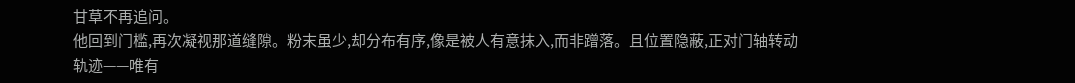甘草不再追问。
他回到门槛,再次凝视那道缝隙。粉末虽少,却分布有序,像是被人有意抹入,而非蹭落。且位置隐蔽,正对门轴转动轨迹——唯有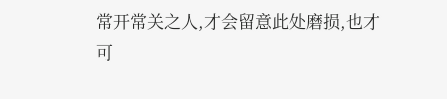常开常关之人,才会留意此处磨损,也才可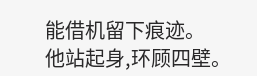能借机留下痕迹。
他站起身,环顾四壁。